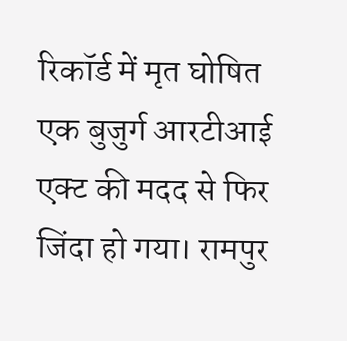रिकॉर्ड में मृत घोषित एक बुजुर्ग आरटीआई एक्ट की मदद से फिर जिंदा हो गया। रामपुर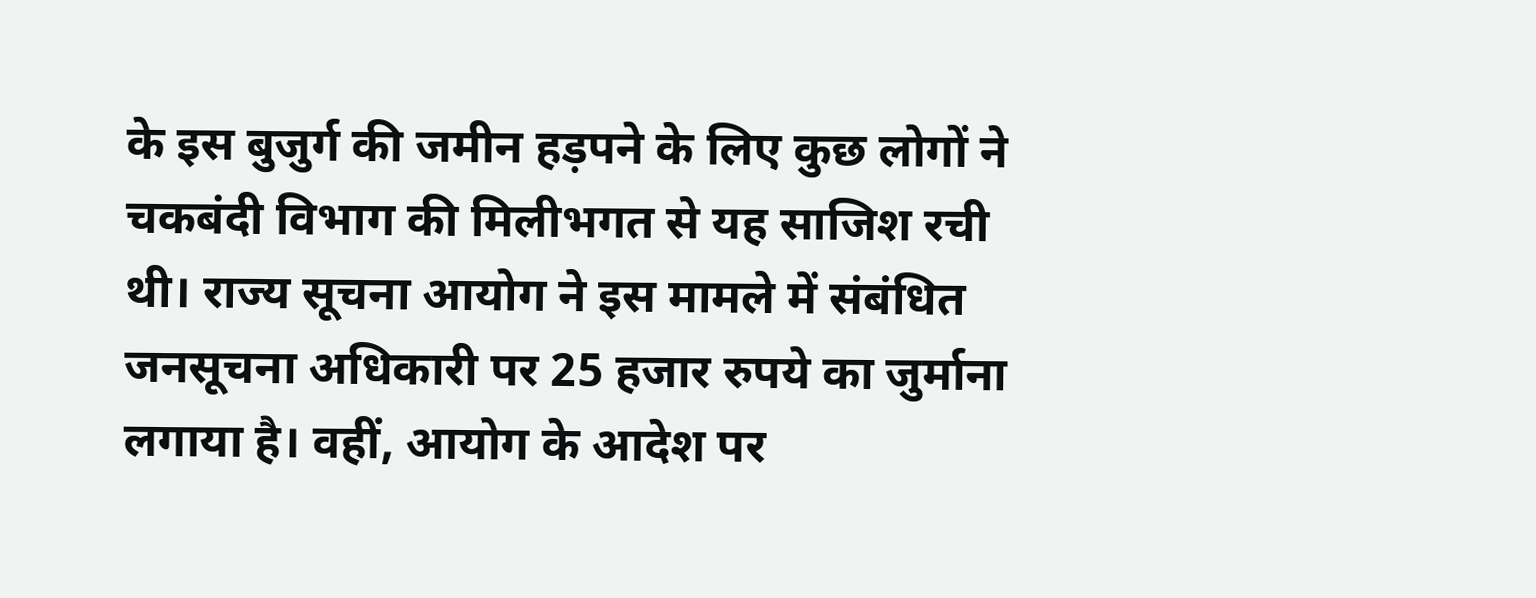के इस बुजुर्ग की जमीन हड़पने के लिए कुछ लोगों ने चकबंदी विभाग की मिलीभगत से यह साजिश रची थी। राज्य सूचना आयोग ने इस मामले में संबंधित जनसूचना अधिकारी पर 25 हजार रुपये का जुर्माना लगाया है। वहीं, आयोग के आदेश पर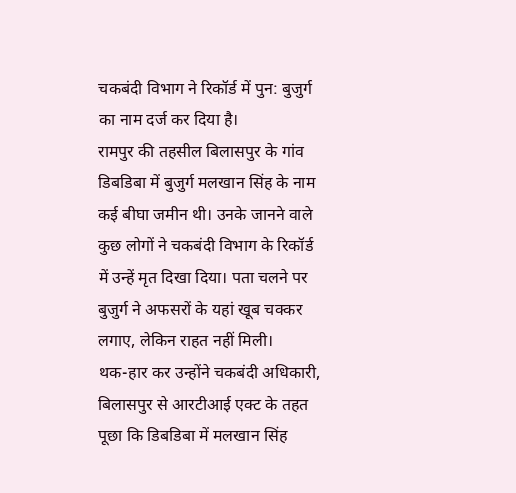चकबंदी विभाग ने रिकॉर्ड में पुन: बुजुर्ग का नाम दर्ज कर दिया है।
रामपुर की तहसील बिलासपुर के गांव डिबडिबा में बुजुर्ग मलखान सिंह के नाम कई बीघा जमीन थी। उनके जानने वाले कुछ लोगों ने चकबंदी विभाग के रिकॉर्ड में उन्हें मृत दिखा दिया। पता चलने पर बुजुर्ग ने अफसरों के यहां खूब चक्कर लगाए, लेकिन राहत नहीं मिली।
थक-हार कर उन्होंने चकबंदी अधिकारी, बिलासपुर से आरटीआई एक्ट के तहत पूछा कि डिबडिबा में मलखान सिंह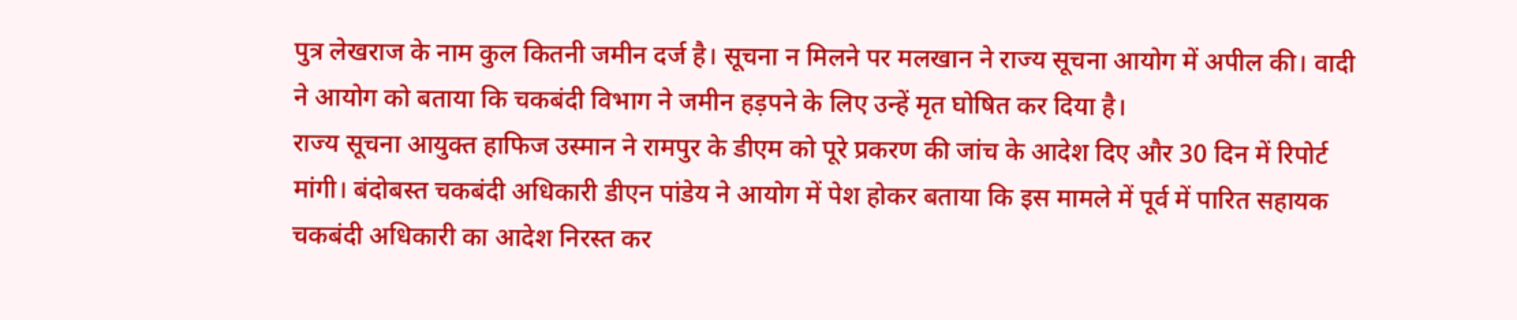पुत्र लेखराज के नाम कुल कितनी जमीन दर्ज है। सूचना न मिलने पर मलखान ने राज्य सूचना आयोग में अपील की। वादी ने आयोग को बताया कि चकबंदी विभाग ने जमीन हड़पने के लिए उन्हें मृत घोषित कर दिया है।
राज्य सूचना आयुक्त हाफिज उस्मान ने रामपुर के डीएम को पूरे प्रकरण की जांच के आदेश दिए और 30 दिन में रिपोर्ट मांगी। बंदोबस्त चकबंदी अधिकारी डीएन पांडेय ने आयोग में पेश होकर बताया कि इस मामले में पूर्व में पारित सहायक चकबंदी अधिकारी का आदेश निरस्त कर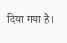दिया गया है।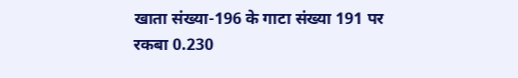खाता संख्या-196 के गाटा संख्या 191 पर रकबा 0.230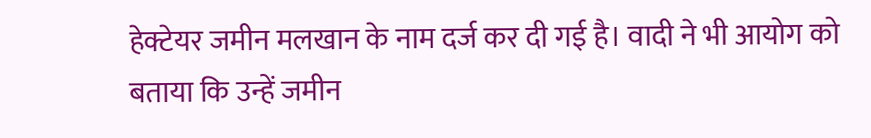हेक्टेयर जमीन मलखान के नाम दर्ज कर दी गई है। वादी ने भी आयोग को बताया कि उन्हें जमीन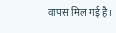वापस मिल गई है।